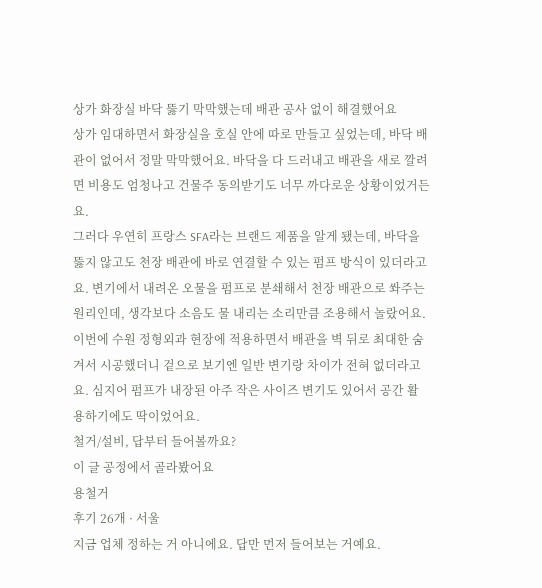상가 화장실 바닥 뚫기 막막했는데 배관 공사 없이 해결했어요
상가 임대하면서 화장실을 호실 안에 따로 만들고 싶었는데, 바닥 배관이 없어서 정말 막막했어요. 바닥을 다 드러내고 배관을 새로 깔려면 비용도 엄청나고 건물주 동의받기도 너무 까다로운 상황이었거든요.
그러다 우연히 프랑스 SFA라는 브랜드 제품을 알게 됐는데, 바닥을 뚫지 않고도 천장 배관에 바로 연결할 수 있는 펌프 방식이 있더라고요. 변기에서 내려온 오물을 펌프로 분쇄해서 천장 배관으로 쏴주는 원리인데, 생각보다 소음도 물 내리는 소리만큼 조용해서 놀랐어요.
이번에 수원 정형외과 현장에 적용하면서 배관을 벽 뒤로 최대한 숨겨서 시공했더니 겉으로 보기엔 일반 변기랑 차이가 전혀 없더라고요. 심지어 펌프가 내장된 아주 작은 사이즈 변기도 있어서 공간 활용하기에도 딱이었어요.
철거/설비, 답부터 들어볼까요?
이 글 공정에서 골라봤어요
용철거
후기 26개 · 서울
지금 업체 정하는 거 아니에요. 답만 먼저 들어보는 거예요.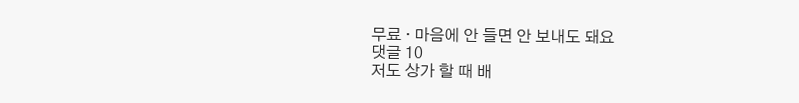무료 · 마음에 안 들면 안 보내도 돼요
댓글 10
저도 상가 할 때 배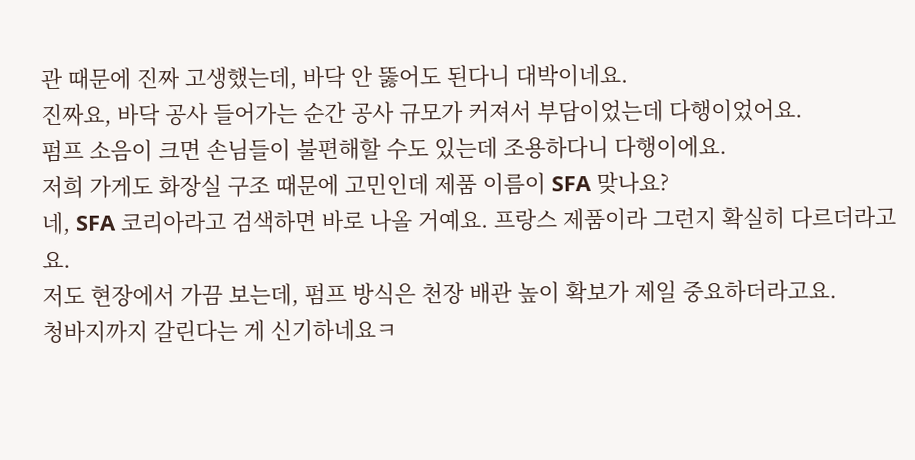관 때문에 진짜 고생했는데, 바닥 안 뚫어도 된다니 대박이네요.
진짜요, 바닥 공사 들어가는 순간 공사 규모가 커져서 부담이었는데 다행이었어요.
펌프 소음이 크면 손님들이 불편해할 수도 있는데 조용하다니 다행이에요.
저희 가게도 화장실 구조 때문에 고민인데 제품 이름이 SFA 맞나요?
네, SFA 코리아라고 검색하면 바로 나올 거예요. 프랑스 제품이라 그런지 확실히 다르더라고요.
저도 현장에서 가끔 보는데, 펌프 방식은 천장 배관 높이 확보가 제일 중요하더라고요.
청바지까지 갈린다는 게 신기하네요ㅋ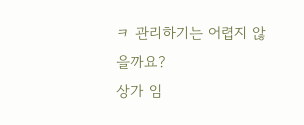ㅋ 관리하기는 어렵지 않을까요?
상가 임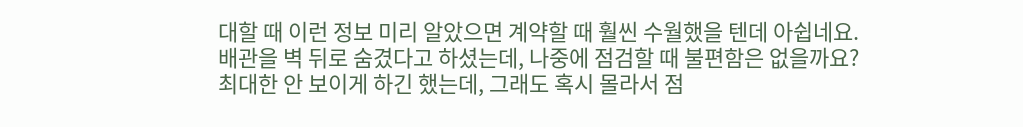대할 때 이런 정보 미리 알았으면 계약할 때 훨씬 수월했을 텐데 아쉽네요.
배관을 벽 뒤로 숨겼다고 하셨는데, 나중에 점검할 때 불편함은 없을까요?
최대한 안 보이게 하긴 했는데, 그래도 혹시 몰라서 점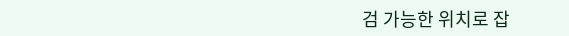검 가능한 위치로 잡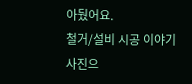아뒀어요.
철거/설비 시공 이야기
사진으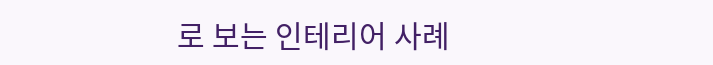로 보는 인테리어 사례